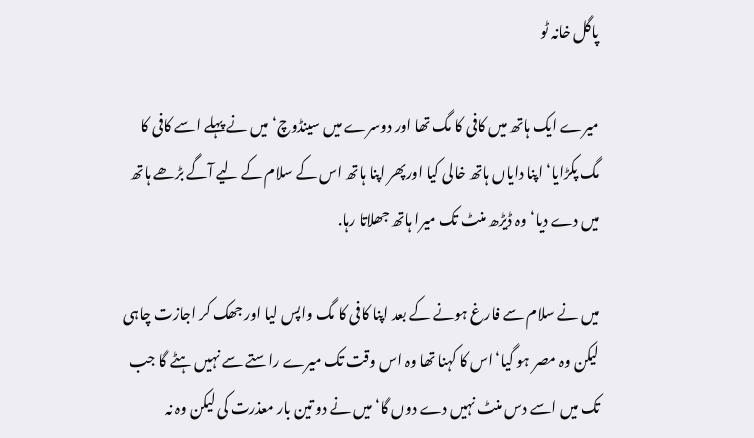پاگل خانہ ٹو

میرے ایک ہاتھ میں کافی کا مگ تھا اور دوسرے میں سینڈوچ‘ میں نے پہلے اسے کافی کا مگ پکڑایا‘ اپنا دایاں ہاتھ خالی کیا اورپھر اپنا ہاتھ اس کے سلام کے لیے آگے بڑھے ہاتھ میں دے دیا‘ وہ ڈیڑھ منٹ تک میرا ہاتھ جھلاتا رہا.

میں نے سلام سے فارغ ہونے کے بعد اپنا کافی کا مگ واپس لیا اور جھک کر اجازت چاہی لیکن وہ مصر ہو گیا‘اس کا کہنا تھا وہ اس وقت تک میرے راستے سے نہیں ہٹے گا جب تک میں اسے دس منٹ نہیں دے دوں گا‘ میں نے دو تین بار معذرت کی لیکن وہ نہ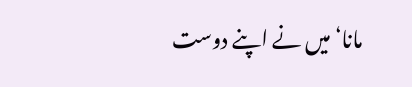مانا‘ میں نے اپنے دوست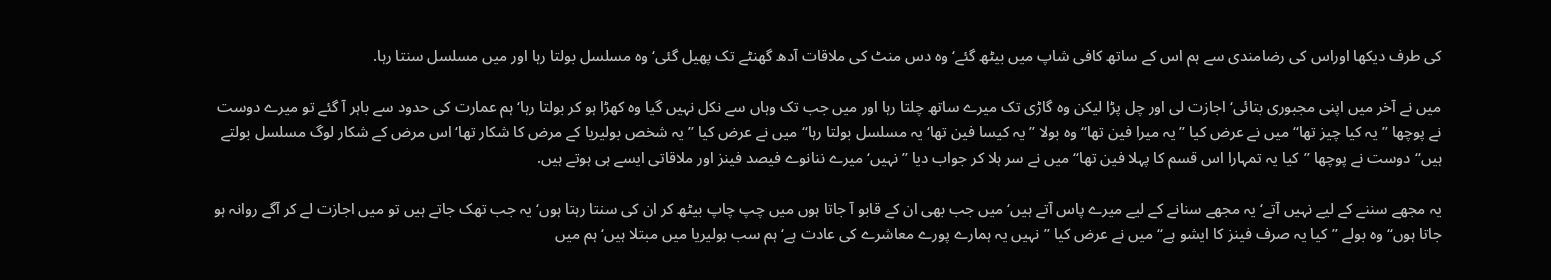کی طرف دیکھا اوراس کی رضامندی سے ہم اس کے ساتھ کافی شاپ میں بیٹھ گئے‘ وہ دس منٹ کی ملاقات آدھ گھنٹے تک پھیل گئی‘ وہ مسلسل بولتا رہا اور میں مسلسل سنتا رہا.

میں نے آخر میں اپنی مجبوری بتائی‘ اجازت لی اور چل پڑا لیکن وہ گاڑی تک میرے ساتھ چلتا رہا اور میں جب تک وہاں سے نکل نہیں گیا وہ کھڑا ہو کر بولتا رہا‘ ہم عمارت کی حدود سے باہر آ گئے تو میرے دوست نے پوچھا ’’یہ کیا چیز تھا‘‘ میں نے عرض کیا ’’یہ میرا فین تھا‘‘ وہ بولا ’’یہ کیسا فین تھا‘ یہ مسلسل بولتا رہا‘‘ میں نے عرض کیا ’’یہ شخص بولیریا کے مرض کا شکار تھا‘ اس مرض کے شکار لوگ مسلسل بولتے ہیں‘‘ دوست نے پوچھا ’’کیا یہ تمہارا اس قسم کا پہلا فین تھا‘‘ میں نے سر ہلا کر جواب دیا ’’نہیں‘ میرے ننانوے فیصد فینز اور ملاقاتی ایسے ہی ہوتے ہیں.

یہ مجھے سننے کے لیے نہیں آتے‘ یہ مجھے سنانے کے لیے میرے پاس آتے ہیں‘ میں جب بھی ان کے قابو آ جاتا ہوں میں چپ چاپ بیٹھ کر ان کی سنتا رہتا ہوں‘ یہ جب تھک جاتے ہیں تو میں اجازت لے کر آگے روانہ ہو جاتا ہوں‘‘ وہ بولے ’’کیا یہ صرف فینز کا ایشو ہے‘‘ میں نے عرض کیا ’’نہیں یہ ہمارے پورے معاشرے کی عادت ہے‘ ہم سب بولیریا میں مبتلا ہیں‘ ہم میں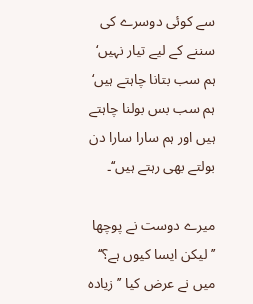سے کوئی دوسرے کی سننے کے لیے تیار نہیں‘ ہم سب بتانا چاہتے ہیں‘ ہم سب بس بولنا چاہتے ہیں اور ہم سارا سارا دن بولتے بھی رہتے ہیں‘‘۔

میرے دوست نے پوچھا ’’لیکن ایسا کیوں ہے؟‘‘ میں نے عرض کیا ’’زیادہ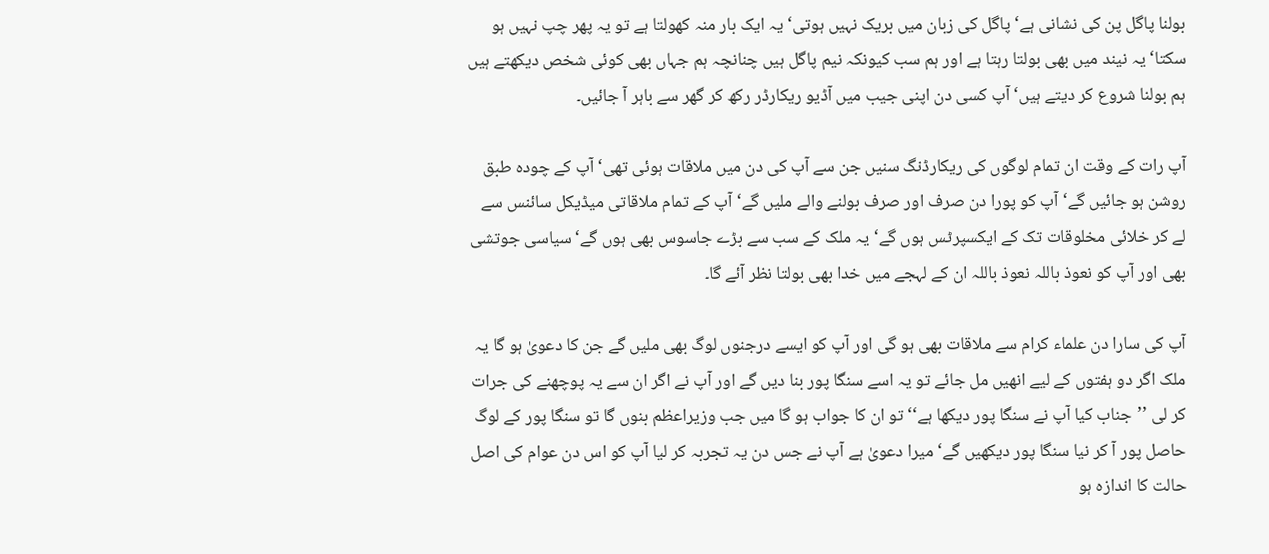بولنا پاگل پن کی نشانی ہے‘ پاگل کی زبان میں بریک نہیں ہوتی‘ یہ ایک بار منہ کھولتا ہے تو یہ پھر چپ نہیں ہو سکتا‘ یہ نیند میں بھی بولتا رہتا ہے اور ہم سب کیونکہ نیم پاگل ہیں چنانچہ ہم جہاں بھی کوئی شخص دیکھتے ہیں ہم بولنا شروع کر دیتے ہیں‘ آپ کسی دن اپنی جیب میں آڈیو ریکارڈر رکھ کر گھر سے باہر آ جائیں۔

آپ رات کے وقت ان تمام لوگوں کی ریکارڈنگ سنیں جن سے آپ کی دن میں ملاقات ہوئی تھی‘ آپ کے چودہ طبق روشن ہو جائیں گے‘ آپ کو پورا دن صرف اور صرف بولنے والے ملیں گے‘ آپ کے تمام ملاقاتی میڈیکل سائنس سے لے کر خلائی مخلوقات تک کے ایکسپرٹس ہوں گے‘ یہ ملک کے سب سے بڑے جاسوس بھی ہوں گے‘ سیاسی جوتشی بھی اور آپ کو نعوذ باللہ نعوذ باللہ ان کے لہجے میں خدا بھی بولتا نظر آئے گا۔

آپ کی سارا دن علماء کرام سے ملاقات بھی ہو گی اور آپ کو ایسے درجنوں لوگ بھی ملیں گے جن کا دعویٰ ہو گا یہ ملک اگر دو ہفتوں کے لیے انھیں مل جائے تو یہ اسے سنگا پور بنا دیں گے اور آپ نے اگر ان سے یہ پوچھنے کی جرات کر لی ’’جناب کیا آپ نے سنگا پور دیکھا ہے‘‘ تو ان کا جواب ہو گا میں جب وزیراعظم بنوں گا تو سنگا پور کے لوگ حاصل پور آ کر نیا سنگا پور دیکھیں گے‘میرا دعویٰ ہے آپ نے جس دن یہ تجربہ کر لیا آپ کو اس دن عوام کی اصل حالت کا اندازہ ہو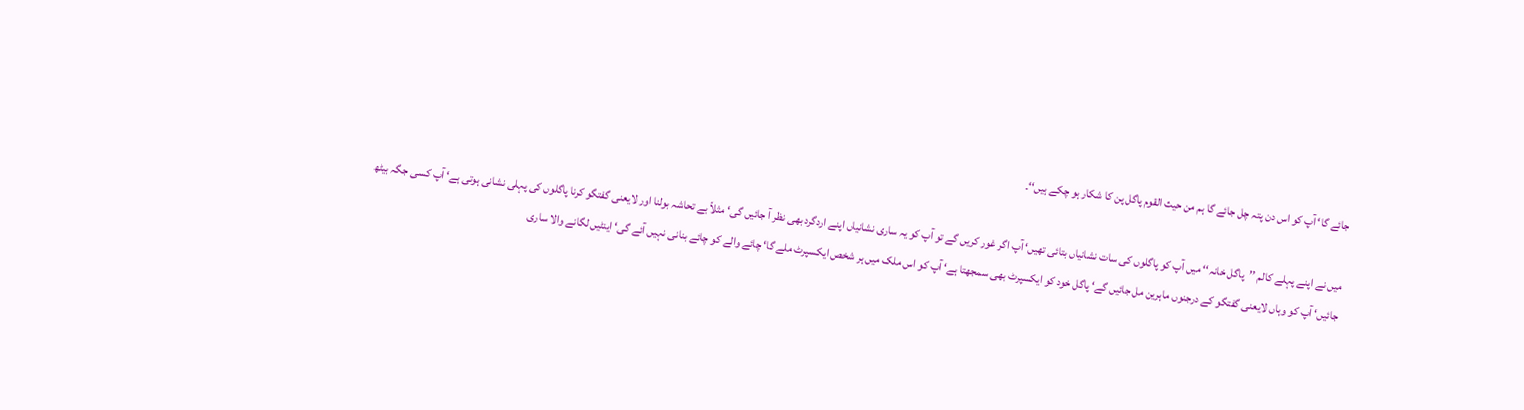جائے گا‘ آپ کو اس دن پتہ چل جائے گا ہم من حیث القوم پاگل پن کا شکار ہو چکے ہیں‘‘۔

میں نے اپنے پہلے کالم ’’پاگل خانہ‘‘ میں آپ کو پاگلوں کی سات نشانیاں بتائی تھیں‘ آپ اگر غور کریں گے تو آپ کو یہ ساری نشانیاں اپنے اردگرد بھی نظر آ جائیں گی‘ مثلاً بے تحاشہ بولنا اور لایعنی گفتگو کرنا پاگلوں کی پہلی نشانی ہوتی ہے‘ آپ کسی جگہ بیٹھ جائیں‘ آپ کو وہاں لایعنی گفتگو کے درجنوں ماہرین مل جائیں گے‘ پاگل خود کو ایکسپرٹ بھی سمجھتا ہے‘ آپ کو اس ملک میں ہر شخص ایکسپرٹ ملے گا‘ چائے والے کو چائے بنانی نہیں آئے گی‘ اینٹیں لگانے والا ساری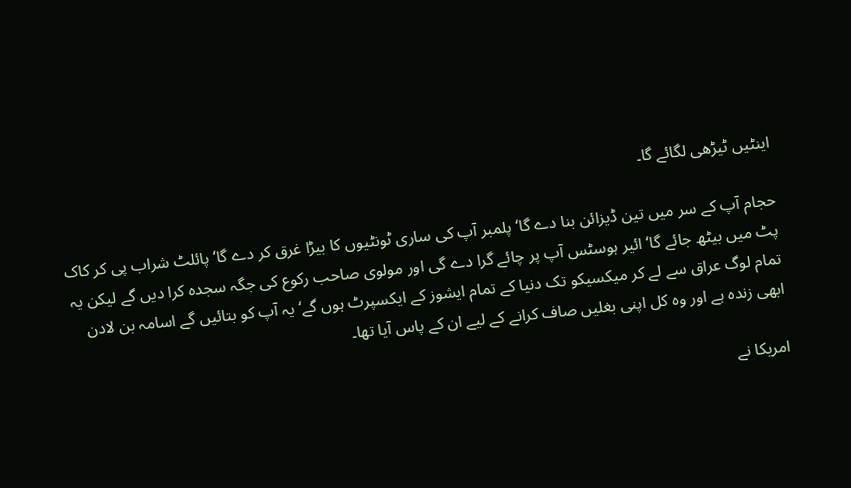اینٹیں ٹیڑھی لگائے گا۔

حجام آپ کے سر میں تین ڈیزائن بنا دے گا‘ پلمبر آپ کی ساری ٹونٹیوں کا بیڑا غرق کر دے گا‘ پائلٹ شراب پی کر کاک پٹ میں بیٹھ جائے گا‘ ائیر ہوسٹس آپ پر چائے گرا دے گی اور مولوی صاحب رکوع کی جگہ سجدہ کرا دیں گے لیکن یہ تمام لوگ عراق سے لے کر میکسیکو تک دنیا کے تمام ایشوز کے ایکسپرٹ ہوں گے‘ یہ آپ کو بتائیں گے اسامہ بن لادن ابھی زندہ ہے اور وہ کل اپنی بغلیں صاف کرانے کے لیے ان کے پاس آیا تھا۔

امریکا نے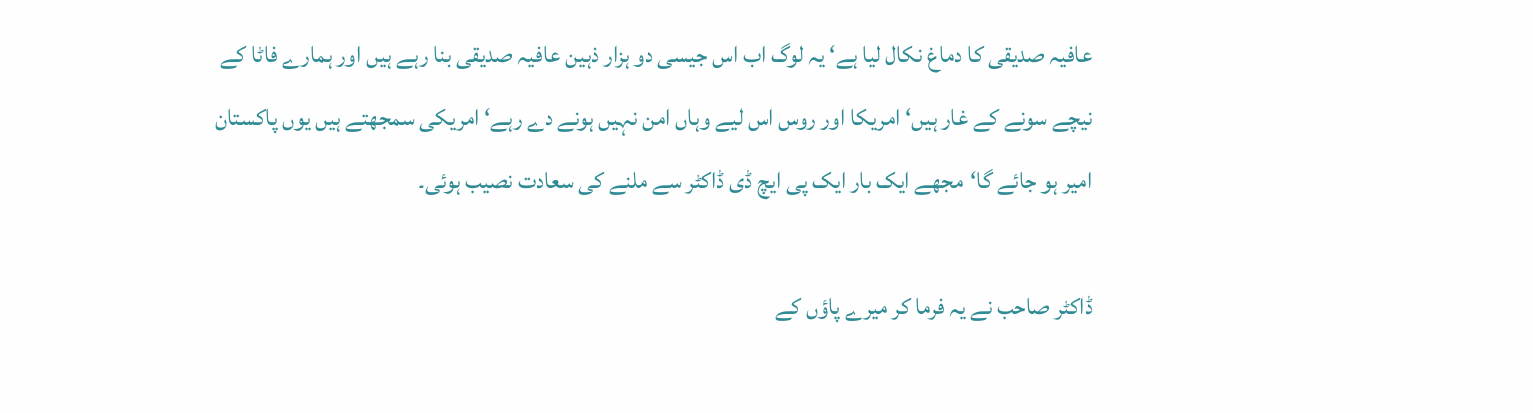عافیہ صدیقی کا دماغ نکال لیا ہے‘ یہ لوگ اب اس جیسی دو ہزار ذہین عافیہ صدیقی بنا رہے ہیں اور ہمارے فاٹا کے نیچے سونے کے غار ہیں‘ امریکا اور روس اس لیے وہاں امن نہیں ہونے دے رہے‘ امریکی سمجھتے ہیں یوں پاکستان امیر ہو جائے گا‘مجھے ایک بار ایک پی ایچ ڈی ڈاکٹر سے ملنے کی سعادت نصیب ہوئی۔

ڈاکٹر صاحب نے یہ فرما کر میرے پاؤں کے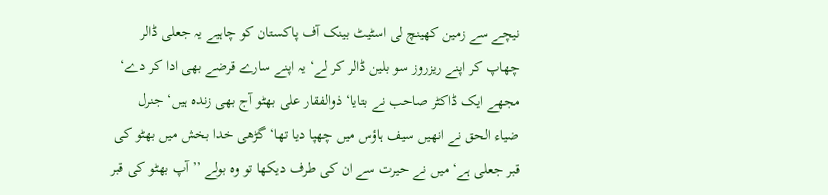نیچے سے زمین کھینچ لی اسٹیٹ بینک آف پاکستان کو چاہیے یہ جعلی ڈالر چھاپ کر اپنے ریزروز سو بلین ڈالر کر لے‘ یہ اپنے سارے قرضے بھی ادا کر دے‘ مجھے ایک ڈاکٹر صاحب نے بتایا‘ ذوالفقار علی بھٹو آج بھی زندہ ہیں‘ جنرل ضیاء الحق نے انھیں سیف ہاؤس میں چھپا دیا تھا‘ گڑھی خدا بخش میں بھٹو کی قبر جعلی ہے‘ میں نے حیرت سے ان کی طرف دیکھا تو وہ بولے ’’آپ بھٹو کی قبر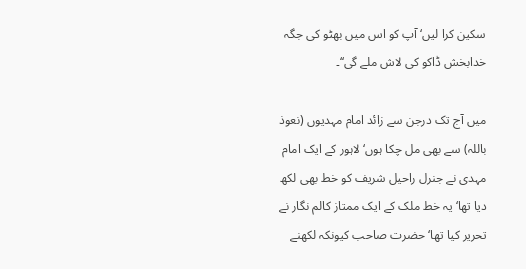سکین کرا لیں‘ آپ کو اس میں بھٹو کی جگہ خدابخش ڈاکو کی لاش ملے گی‘‘۔

میں آج تک درجن سے زائد امام مہدیوں (نعوذ باللہ) سے بھی مل چکا ہوں‘ لاہور کے ایک امام مہدی نے جنرل راحیل شریف کو خط بھی لکھ دیا تھا‘ یہ خط ملک کے ایک ممتاز کالم نگار نے تحریر کیا تھا‘ حضرت صاحب کیونکہ لکھنے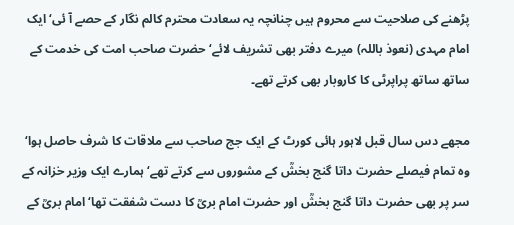پڑھنے کی صلاحیت سے محروم ہیں چنانچہ یہ سعادت محترم کالم نگار کے حصے آ ئی‘ ایک امام مہدی (نعوذ باللہ) میرے دفتر بھی تشریف لائے‘ حضرت صاحب امت کی خدمت کے ساتھ ساتھ پراپرٹی کا کاروبار بھی کرتے تھے۔

مجھے دس سال قبل لاہور ہائی کورٹ کے ایک جج صاحب سے ملاقات کا شرف حاصل ہوا‘ وہ تمام فیصلے حضرت داتا گنج بخشؒ کے مشوروں سے کرتے تھے‘ ہمارے ایک وزیر خزانہ کے سر پر بھی حضرت داتا گنج بخشؒ اور حضرت امام بریؒ کا دست شفقت تھا‘ امام بریؒ کے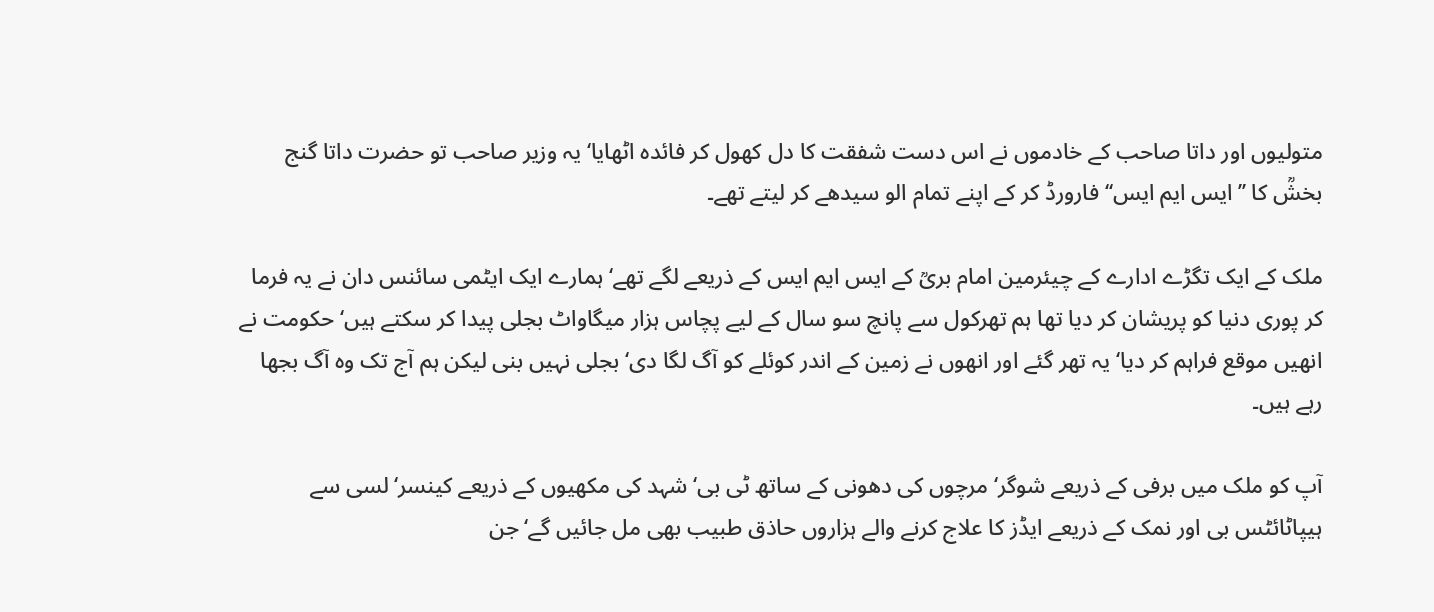متولیوں اور داتا صاحب کے خادموں نے اس دست شفقت کا دل کھول کر فائدہ اٹھایا‘ یہ وزیر صاحب تو حضرت داتا گنج بخشؒ کا ’’ایس ایم ایس‘‘ فارورڈ کر کے اپنے تمام الو سیدھے کر لیتے تھے۔

ملک کے ایک تگڑے ادارے کے چیئرمین امام بریؒ کے ایس ایم ایس کے ذریعے لگے تھے‘ ہمارے ایک ایٹمی سائنس دان نے یہ فرما کر پوری دنیا کو پریشان کر دیا تھا ہم تھرکول سے پانچ سو سال کے لیے پچاس ہزار میگاواٹ بجلی پیدا کر سکتے ہیں‘ حکومت نے انھیں موقع فراہم کر دیا‘ یہ تھر گئے اور انھوں نے زمین کے اندر کوئلے کو آگ لگا دی‘ بجلی نہیں بنی لیکن ہم آج تک وہ آگ بجھا رہے ہیں۔

آپ کو ملک میں برفی کے ذریعے شوگر‘ مرچوں کی دھونی کے ساتھ ٹی بی‘ شہد کی مکھیوں کے ذریعے کینسر‘ لسی سے ہیپاٹائٹس بی اور نمک کے ذریعے ایڈز کا علاج کرنے والے ہزاروں حاذق طبیب بھی مل جائیں گے‘ جن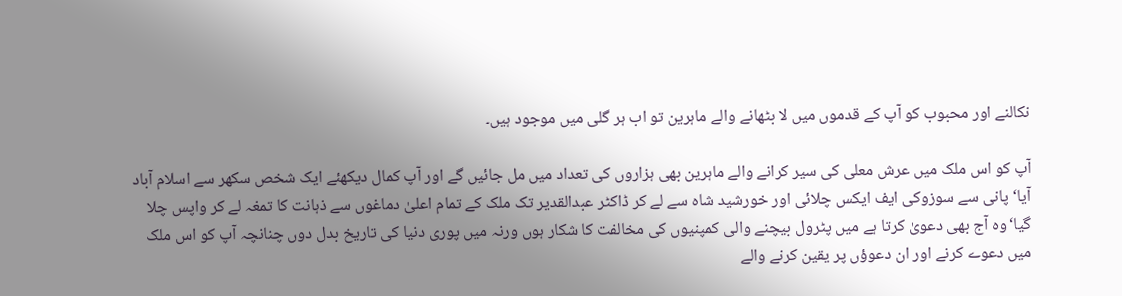نکالنے اور محبوب کو آپ کے قدموں میں لا بٹھانے والے ماہرین تو اب ہر گلی میں موجود ہیں۔

آپ کو اس ملک میں عرش معلی کی سیر کرانے والے ماہرین بھی ہزاروں کی تعداد میں مل جائیں گے اور آپ کمال دیکھئے ایک شخص سکھر سے اسلام آباد آیا‘ پانی سے سوزوکی ایف ایکس چلائی اور خورشید شاہ سے لے کر ڈاکٹر عبدالقدیر تک ملک کے تمام اعلیٰ دماغوں سے ذہانت کا تمغہ لے کر واپس چلا گیا‘وہ آج بھی دعویٰ کرتا ہے میں پٹرول بیچنے والی کمپنیوں کی مخالفت کا شکار ہوں ورنہ میں پوری دنیا کی تاریخ بدل دوں چنانچہ آپ کو اس ملک میں دعوے کرنے اور ان دعوؤں پر یقین کرنے والے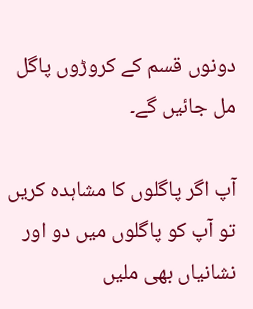دونوں قسم کے کروڑوں پاگل مل جائیں گے۔

آپ اگر پاگلوں کا مشاہدہ کریں تو آپ کو پاگلوں میں دو اور نشانیاں بھی ملیں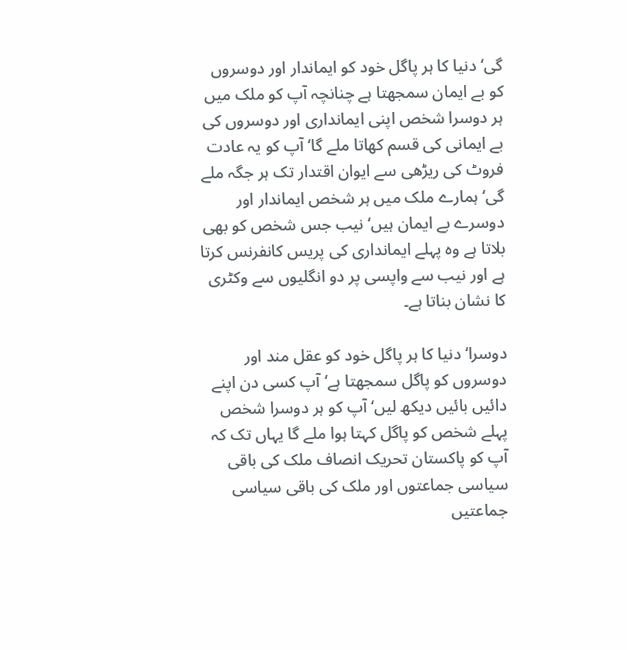گی‘ دنیا کا ہر پاگل خود کو ایماندار اور دوسروں کو بے ایمان سمجھتا ہے چنانچہ آپ کو ملک میں ہر دوسرا شخص اپنی ایمانداری اور دوسروں کی بے ایمانی کی قسم کھاتا ملے گا‘ آپ کو یہ عادت فروٹ کی ریڑھی سے ایوان اقتدار تک ہر جگہ ملے گی‘ ہمارے ملک میں ہر شخص ایماندار اور دوسرے بے ایمان ہیں‘ نیب جس شخص کو بھی بلاتا ہے وہ پہلے ایمانداری کی پریس کانفرنس کرتا ہے اور نیب سے واپسی پر دو انگلیوں سے وکٹری کا نشان بناتا ہے۔

دوسرا‘ دنیا کا ہر پاگل خود کو عقل مند اور دوسروں کو پاگل سمجھتا ہے‘ آپ کسی دن اپنے دائیں بائیں دیکھ لیں‘ آپ کو ہر دوسرا شخص پہلے شخص کو پاگل کہتا ہوا ملے گا یہاں تک کہ آپ کو پاکستان تحریک انصاف ملک کی باقی سیاسی جماعتوں اور ملک کی باقی سیاسی جماعتیں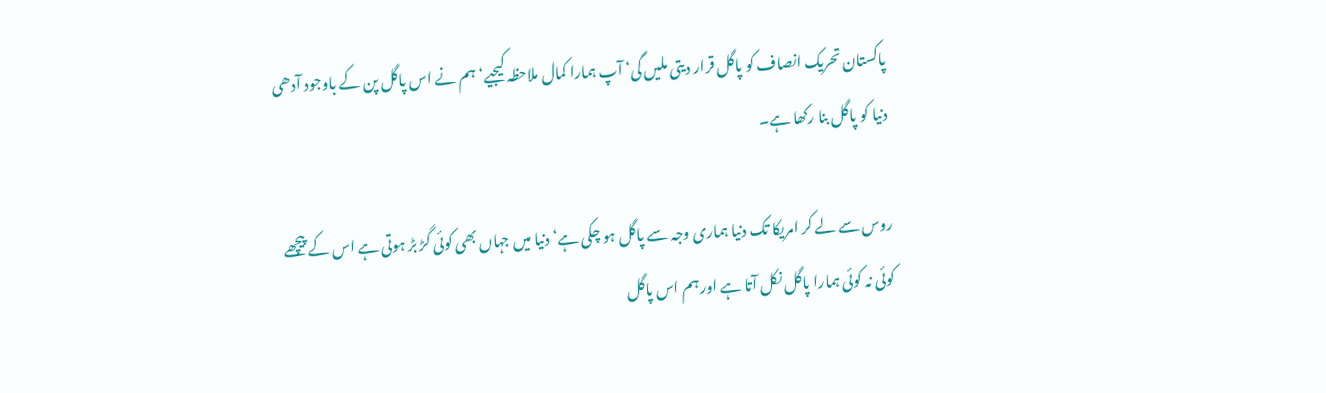پاکستان تحریک انصاف کو پاگل قرار دیتی ملیں گی‘ آپ ہمارا کمال ملاحظہ کیجیے‘ ہم نے اس پاگل پن کے باوجود آدھی دنیا کو پاگل بنا رکھا ہے۔

روس سے لے کر امریکا تک دنیا ہماری وجہ سے پاگل ہو چکی ہے‘ دنیا میں جہاں بھی کوئی گڑ بڑ ہوتی ہے اس کے پیچھے کوئی نہ کوئی ہمارا پاگل نکل آتا ہے اور ہم اس پاگل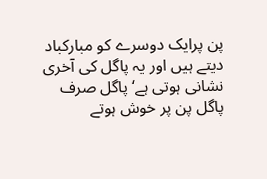پن پرایک دوسرے کو مبارکباد دیتے ہیں اور یہ پاگل کی آخری نشانی ہوتی ہے‘ پاگل صرف پاگل پن پر خوش ہوتے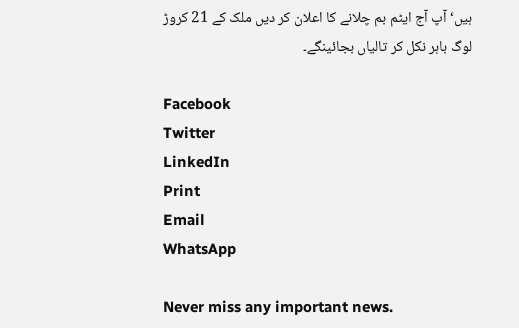ہیں‘ آپ آج ایٹم بم چلانے کا اعلان کر دیں ملک کے 21 کروڑ لوگ باہر نکل کر تالیاں بجائینگے۔

Facebook
Twitter
LinkedIn
Print
Email
WhatsApp

Never miss any important news.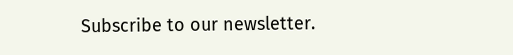Subscribe to our newsletter.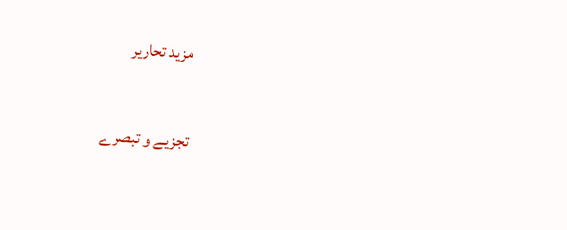مزید تحاریر

تجزیے و تبصرے